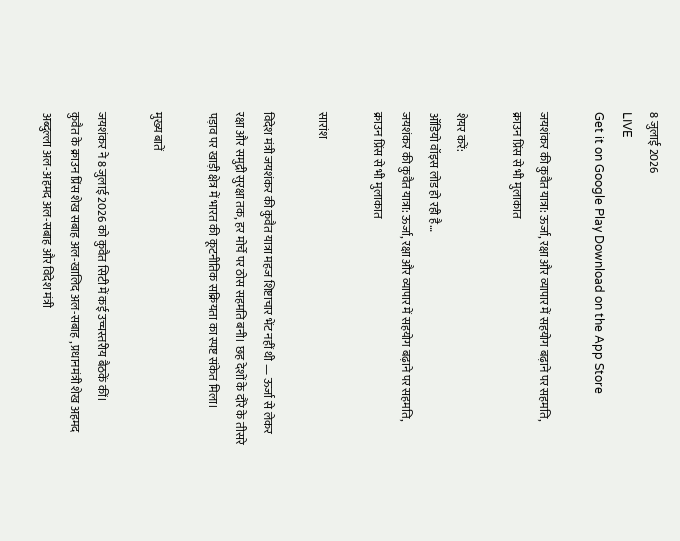8 जुलाई 2026
LIVE
Get it on Google Play Download on the App Store

जयशंकर की कुवैत यात्रा: ऊर्जा, रक्षा और व्यापार में सहयोग बढ़ाने पर सहमति, क्राउन प्रिंस से भी मुलाकात

शेयर करें:
ऑडियो वॉइस लोड हो रही है…
जयशंकर की कुवैत यात्रा: ऊर्जा, रक्षा और व्यापार में सहयोग बढ़ाने पर सहमति, क्राउन प्रिंस से भी मुलाकात

सारांश

विदेश मंत्री जयशंकर की कुवैत यात्रा महज शिष्टाचार भेंट नहीं थी — ऊर्जा से लेकर रक्षा और समुद्री सुरक्षा तक, हर मोर्चे पर ठोस सहमति बनी। छह देशों के दौरे के तीसरे पड़ाव पर खाड़ी क्षेत्र में भारत की कूटनीतिक सक्रियता का स्पष्ट संकेत मिला।

मुख्य बातें

जयशंकर ने 8 जुलाई 2026 को कुवैत सिटी में कई उच्चस्तरीय बैठकें कीं।
कुवैत के क्राउन प्रिंस शेख सबाह अल-खालिद अल-सबाह , प्रधानमंत्री शेख अहमद अब्दुल्ला अल-अहमद अल-सबाह और विदेश मंत्री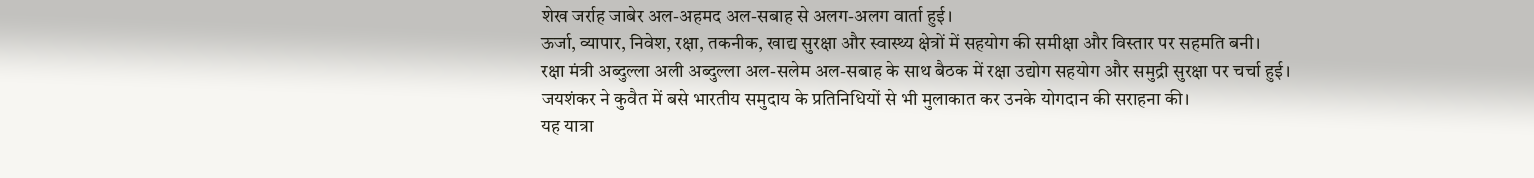शेख जर्राह जाबेर अल-अहमद अल-सबाह से अलग-अलग वार्ता हुई।
ऊर्जा, व्यापार, निवेश, रक्षा, तकनीक, खाद्य सुरक्षा और स्वास्थ्य क्षेत्रों में सहयोग की समीक्षा और विस्तार पर सहमति बनी।
रक्षा मंत्री अब्दुल्ला अली अब्दुल्ला अल-सलेम अल-सबाह के साथ बैठक में रक्षा उद्योग सहयोग और समुद्री सुरक्षा पर चर्चा हुई।
जयशंकर ने कुवैत में बसे भारतीय समुदाय के प्रतिनिधियों से भी मुलाकात कर उनके योगदान की सराहना की।
यह यात्रा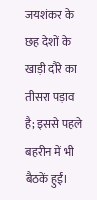जयशंकर के छह देशों के खाड़ी दौरे का तीसरा पड़ाव है; इससे पहले बहरीन में भी बैठकें हुईं।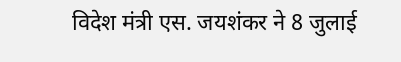विदेश मंत्री एस. जयशंकर ने 8 जुलाई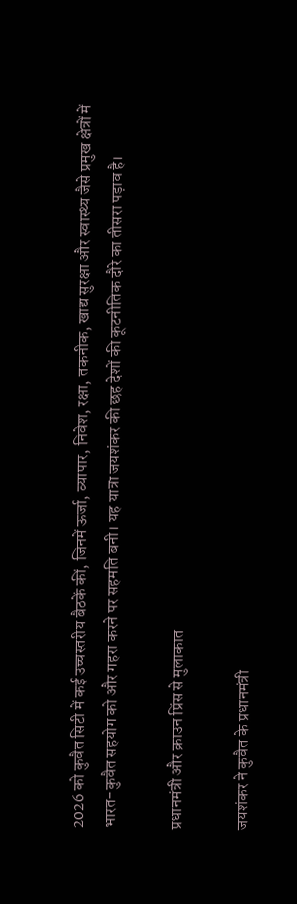2026 को कुवैत सिटी में कई उच्चस्तरीय बैठकें कीं, जिनमें ऊर्जा, व्यापार, निवेश, रक्षा, तकनीक, खाद्य सुरक्षा और स्वास्थ्य जैसे प्रमुख क्षेत्रों में भारत-कुवैत सहयोग को और गहरा करने पर सहमति बनी। यह यात्रा जयशंकर की छह देशों की कूटनीतिक दौरे का तीसरा पड़ाव है।

प्रधानमंत्री और क्राउन प्रिंस से मुलाकात

जयशंकर ने कुवैत के प्रधानमंत्री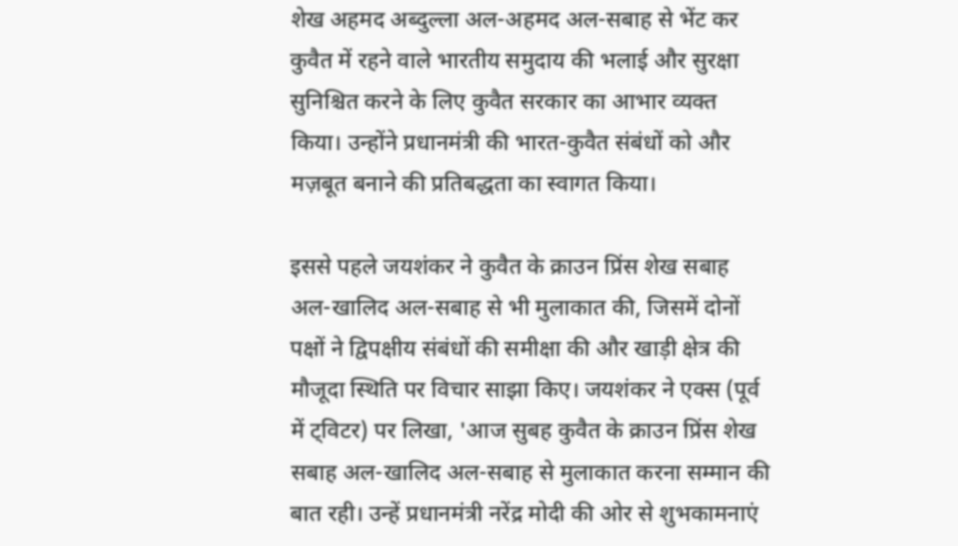शेख अहमद अब्दुल्ला अल-अहमद अल-सबाह से भेंट कर कुवैत में रहने वाले भारतीय समुदाय की भलाई और सुरक्षा सुनिश्चित करने के लिए कुवैत सरकार का आभार व्यक्त किया। उन्होंने प्रधानमंत्री की भारत-कुवैत संबंधों को और मज़बूत बनाने की प्रतिबद्धता का स्वागत किया।

इससे पहले जयशंकर ने कुवैत के क्राउन प्रिंस शेख सबाह अल-खालिद अल-सबाह से भी मुलाकात की, जिसमें दोनों पक्षों ने द्विपक्षीय संबंधों की समीक्षा की और खाड़ी क्षेत्र की मौजूदा स्थिति पर विचार साझा किए। जयशंकर ने एक्स (पूर्व में ट्विटर) पर लिखा, 'आज सुबह कुवैत के क्राउन प्रिंस शेख सबाह अल-खालिद अल-सबाह से मुलाकात करना सम्मान की बात रही। उन्हें प्रधानमंत्री नरेंद्र मोदी की ओर से शुभकामनाएं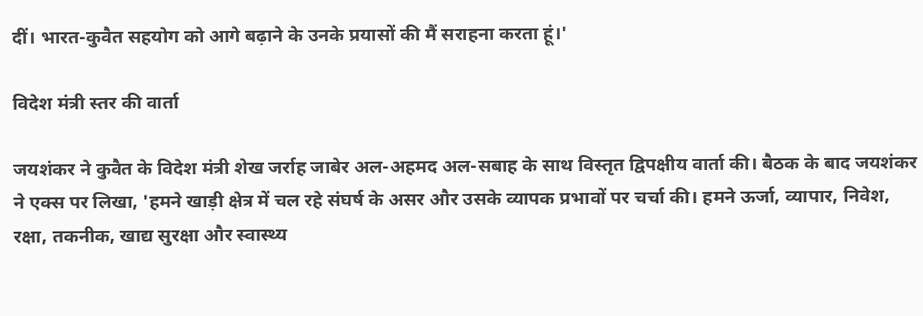दीं। भारत-कुवैत सहयोग को आगे बढ़ाने के उनके प्रयासों की मैं सराहना करता हूं।'

विदेश मंत्री स्तर की वार्ता

जयशंकर ने कुवैत के विदेश मंत्री शेख जर्राह जाबेर अल-अहमद अल-सबाह के साथ विस्तृत द्विपक्षीय वार्ता की। बैठक के बाद जयशंकर ने एक्स पर लिखा, 'हमने खाड़ी क्षेत्र में चल रहे संघर्ष के असर और उसके व्यापक प्रभावों पर चर्चा की। हमने ऊर्जा, व्यापार, निवेश, रक्षा, तकनीक, खाद्य सुरक्षा और स्वास्थ्य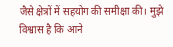जैसे क्षेत्रों में सहयोग की समीक्षा की। मुझे विश्वास है कि आने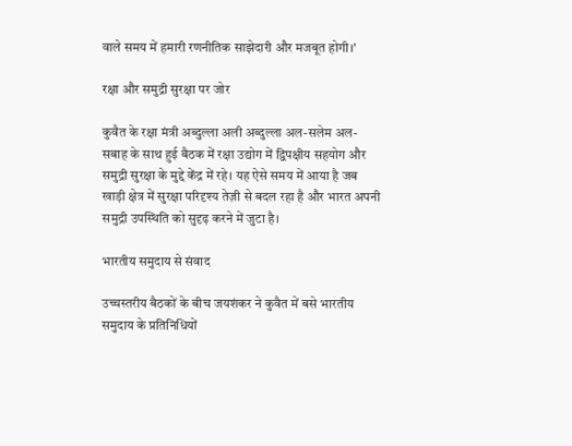वाले समय में हमारी रणनीतिक साझेदारी और मजबूत होगी।'

रक्षा और समुद्री सुरक्षा पर जोर

कुवैत के रक्षा मंत्री अब्दुल्ला अली अब्दुल्ला अल-सलेम अल-सबाह के साथ हुई बैठक में रक्षा उद्योग में द्विपक्षीय सहयोग और समुद्री सुरक्षा के मुद्दे केंद्र में रहे। यह ऐसे समय में आया है जब खाड़ी क्षेत्र में सुरक्षा परिदृश्य तेज़ी से बदल रहा है और भारत अपनी समुद्री उपस्थिति को सुदृढ़ करने में जुटा है।

भारतीय समुदाय से संवाद

उच्चस्तरीय बैठकों के बीच जयशंकर ने कुवैत में बसे भारतीय समुदाय के प्रतिनिधियों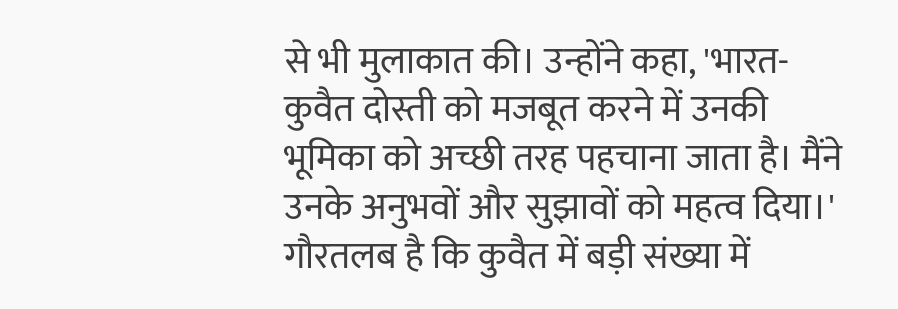से भी मुलाकात की। उन्होंने कहा, 'भारत-कुवैत दोस्ती को मजबूत करने में उनकी भूमिका को अच्छी तरह पहचाना जाता है। मैंने उनके अनुभवों और सुझावों को महत्व दिया।' गौरतलब है कि कुवैत में बड़ी संख्या में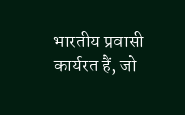भारतीय प्रवासी कार्यरत हैं, जो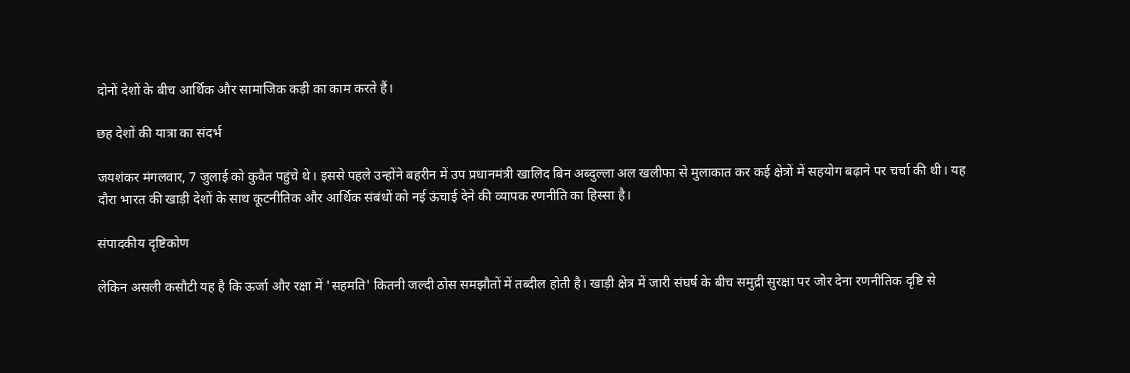दोनों देशों के बीच आर्थिक और सामाजिक कड़ी का काम करते हैं।

छह देशों की यात्रा का संदर्भ

जयशंकर मंगलवार, 7 जुलाई को कुवैत पहुंचे थे। इससे पहले उन्होंने बहरीन में उप प्रधानमंत्री खालिद बिन अब्दुल्ला अल खलीफा से मुलाकात कर कई क्षेत्रों में सहयोग बढ़ाने पर चर्चा की थी। यह दौरा भारत की खाड़ी देशों के साथ कूटनीतिक और आर्थिक संबंधों को नई ऊंचाई देने की व्यापक रणनीति का हिस्सा है।

संपादकीय दृष्टिकोण

लेकिन असली कसौटी यह है कि ऊर्जा और रक्षा में 'सहमति' कितनी जल्दी ठोस समझौतों में तब्दील होती है। खाड़ी क्षेत्र में जारी संघर्ष के बीच समुद्री सुरक्षा पर जोर देना रणनीतिक दृष्टि से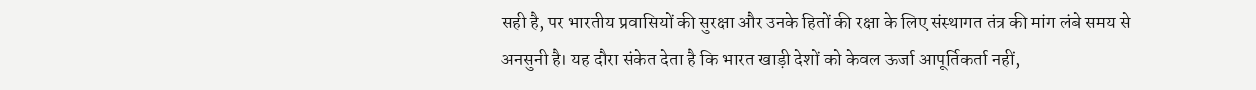सही है, पर भारतीय प्रवासियों की सुरक्षा और उनके हितों की रक्षा के लिए संस्थागत तंत्र की मांग लंबे समय से अनसुनी है। यह दौरा संकेत देता है कि भारत खाड़ी देशों को केवल ऊर्जा आपूर्तिकर्ता नहीं,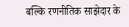बल्कि रणनीतिक साझेदार के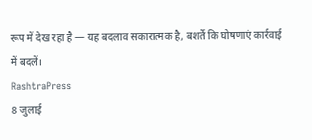रूप में देख रहा है — यह बदलाव सकारात्मक है, बशर्ते कि घोषणाएं कार्रवाई में बदलें।
RashtraPress
8 जुलाई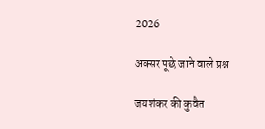2026

अक्सर पूछे जाने वाले प्रश्न

जयशंकर की कुवैत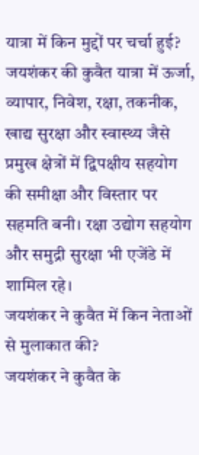यात्रा में किन मुद्दों पर चर्चा हुई?
जयशंकर की कुवैत यात्रा में ऊर्जा, व्यापार, निवेश, रक्षा, तकनीक, खाद्य सुरक्षा और स्वास्थ्य जैसे प्रमुख क्षेत्रों में द्विपक्षीय सहयोग की समीक्षा और विस्तार पर सहमति बनी। रक्षा उद्योग सहयोग और समुद्री सुरक्षा भी एजेंडे में शामिल रहे।
जयशंकर ने कुवैत में किन नेताओं से मुलाकात की?
जयशंकर ने कुवैत के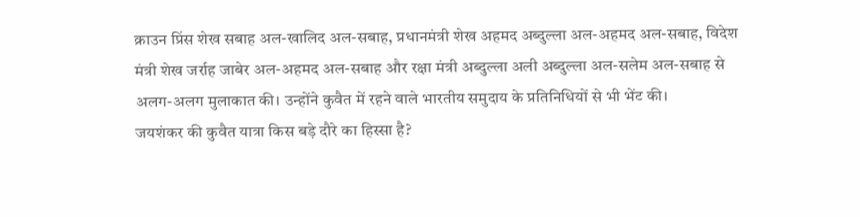क्राउन प्रिंस शेख सबाह अल-खालिद अल-सबाह, प्रधानमंत्री शेख अहमद अब्दुल्ला अल-अहमद अल-सबाह, विदेश मंत्री शेख जर्राह जाबेर अल-अहमद अल-सबाह और रक्षा मंत्री अब्दुल्ला अली अब्दुल्ला अल-सलेम अल-सबाह से अलग-अलग मुलाकात की। उन्होंने कुवैत में रहने वाले भारतीय समुदाय के प्रतिनिधियों से भी भेंट की।
जयशंकर की कुवैत यात्रा किस बड़े दौरे का हिस्सा है?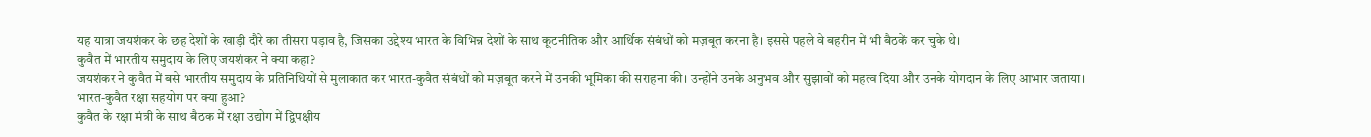यह यात्रा जयशंकर के छह देशों के खाड़ी दौरे का तीसरा पड़ाव है, जिसका उद्देश्य भारत के विभिन्न देशों के साथ कूटनीतिक और आर्थिक संबंधों को मज़बूत करना है। इससे पहले वे बहरीन में भी बैठकें कर चुके थे।
कुवैत में भारतीय समुदाय के लिए जयशंकर ने क्या कहा?
जयशंकर ने कुवैत में बसे भारतीय समुदाय के प्रतिनिधियों से मुलाकात कर भारत-कुवैत संबंधों को मज़बूत करने में उनकी भूमिका की सराहना की। उन्होंने उनके अनुभव और सुझावों को महत्व दिया और उनके योगदान के लिए आभार जताया।
भारत-कुवैत रक्षा सहयोग पर क्या हुआ?
कुवैत के रक्षा मंत्री के साथ बैठक में रक्षा उद्योग में द्विपक्षीय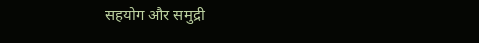सहयोग और समुद्री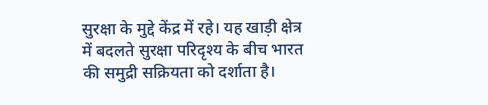सुरक्षा के मुद्दे केंद्र में रहे। यह खाड़ी क्षेत्र में बदलते सुरक्षा परिदृश्य के बीच भारत की समुद्री सक्रियता को दर्शाता है।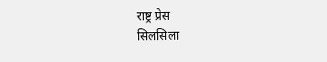राष्ट्र प्रेस
सिलसिला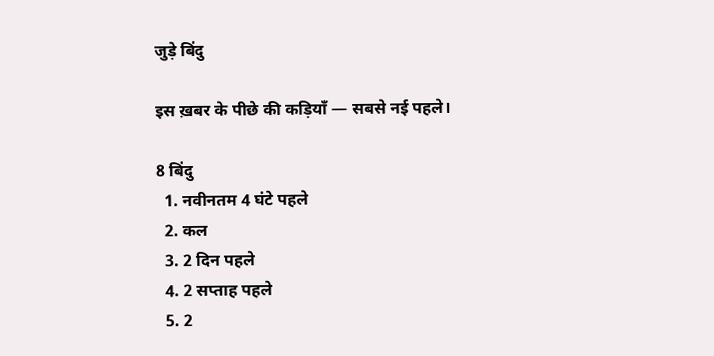जुड़े बिंदु

इस ख़बर के पीछे की कड़ियाँ — सबसे नई पहले।

8 बिंदु
  1. नवीनतम 4 घंटे पहले
  2. कल
  3. 2 दिन पहले
  4. 2 सप्ताह पहले
  5. 2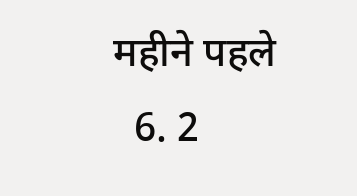महीने पहले
  6. 2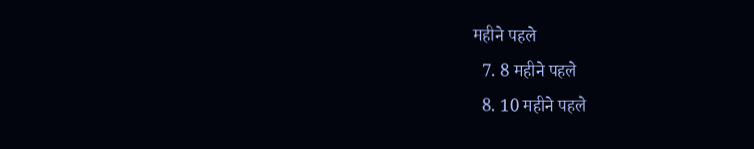महीने पहले
  7. 8 महीने पहले
  8. 10 महीने पहले